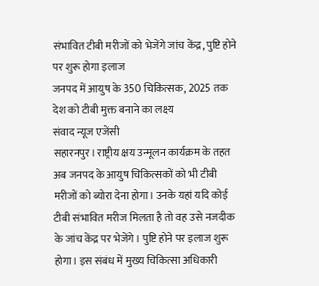संभावित टीबी मरीजों को भेजेंगे जांच केंद्र, पुष्टि होने पर शुरू होगा इलाज
जनपद में आयुष के 350 चिकित्सक, 2025 तक देश को टीबी मुक्त बनाने का लक्ष्य
संवाद न्यूज एजेंसी
सहारनपुर। राष्ट्रीय क्षय उन्मूलन कार्यक्रम के तहत अब जनपद के आयुष चिकित्सकों को भी टीबी मरीजों को ब्योरा देना होगा। उनके यहां यदि कोई टीबी संभावित मरीज मिलता है तो वह उसे नजदीक के जांच केंद्र पर भेजेंगे। पुष्टि होने पर इलाज शुरू होगा। इस संबंध में मुख्य चिकित्सा अधिकारी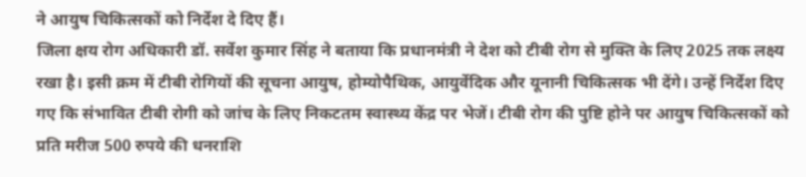ने आयुष चिकित्सकों को निर्देश दे दिए हैं।
जिला क्षय रोग अधिकारी डॉ. सर्वेश कुमार सिंह ने बताया कि प्रधानमंत्री ने देश को टीबी रोग से मुक्ति के लिए 2025 तक लक्ष्य रखा है। इसी क्रम में टीबी रोगियों की सूचना आयुष, होम्योपैथिक, आयुर्वेदिक और यूनानी चिकित्सक भी देंगे। उन्हें निर्देश दिए गए कि संभावित टीबी रोगी को जांच के लिए निकटतम स्वास्थ्य केंद्र पर भेजें। टीबी रोग की पुष्टि होने पर आयुष चिकित्सकों को प्रति मरीज 500 रुपये की धनराशि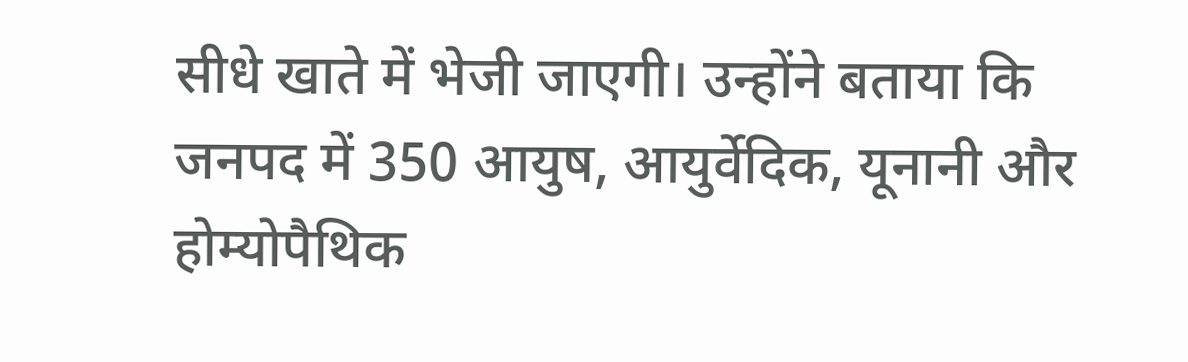सीधे खाते में भेजी जाएगी। उन्होंने बताया कि जनपद में 350 आयुष, आयुर्वेदिक, यूनानी और होम्योपैथिक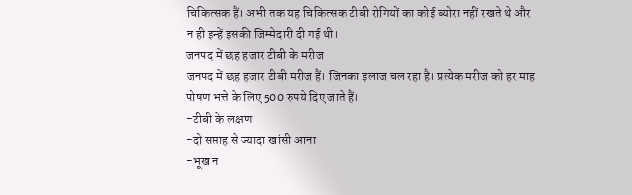चिकित्सक हैं। अभी तक यह चिकित्सक टीबी रोगियों का कोई ब्योरा नहीं रखते थे और न ही इन्हें इसकी जिम्मेदारी दी गई थी।
जनपद में छह हजार टीबी के मरीज
जनपद में छह हजार टीबी मरीज हैं। जिनका इलाज चल रहा है। प्रत्येक मरीज को हर माह पोषण भत्ते के लिए 500 रुपये दिए जाते हैं।
-टीबी के लक्षण
-दो सप्ताह से ज्यादा खांसी आना
-भूख न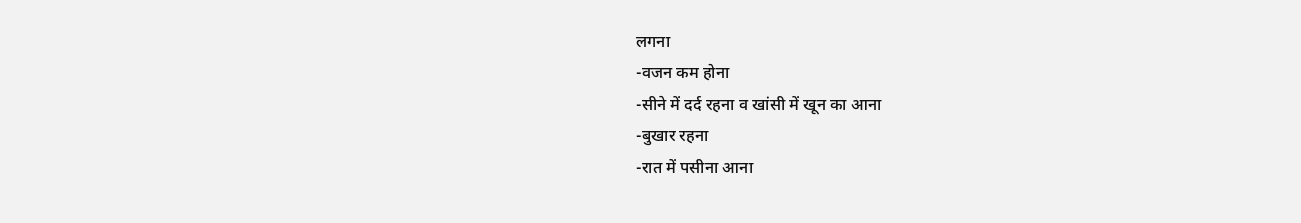लगना
-वजन कम होना
-सीने में दर्द रहना व खांसी में खून का आना
-बुखार रहना
-रात में पसीना आना